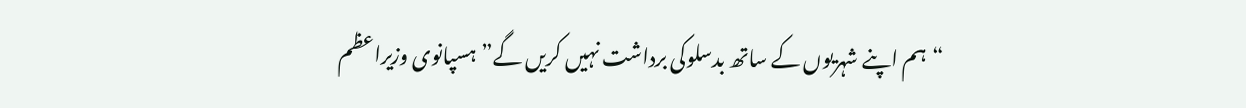“ہم اپنے شہریوں کے ساتھ بدسلوکی برداشت نہیں کریں گے”ہسپانوی وزیراعظم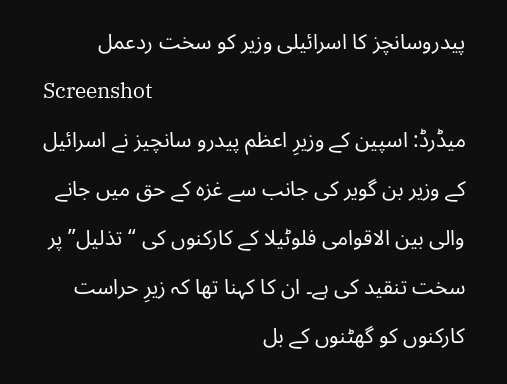پیدروسانچز کا اسرائیلی وزیر کو سخت ردعمل
Screenshot
میڈرڈ: اسپین کے وزیرِ اعظم پیدرو سانچیز نے اسرائیل کے وزیر بن گویر کی جانب سے غزہ کے حق میں جانے والی بین الاقوامی فلوٹیلا کے کارکنوں کی “تذلیل” پر سخت تنقید کی ہے۔ ان کا کہنا تھا کہ زیرِ حراست کارکنوں کو گھٹنوں کے بل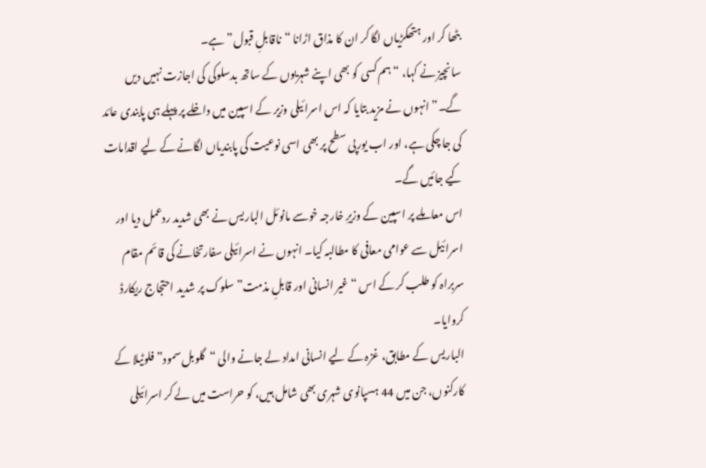بٹھا کر اور ہتھکڑیاں لگا کر ان کا مذاق اڑانا “ناقابلِ قبول” ہے۔
سانچیز نے کہا، “ہم کسی کو بھی اپنے شہریوں کے ساتھ بدسلوکی کی اجازت نہیں دیں گے۔” انہوں نے مزید بتایا کہ اس اسرائیلی وزیر کے اسپین میں داخلے پر پہلے ہی پابندی عائد کی جا چکی ہے، اور اب یورپی سطح پر بھی اسی نوعیت کی پابندیاں لگانے کے لیے اقدامات کیے جائیں گے۔
اس معاملے پر اسپین کے وزیرِ خارجہ خوسے مانوئل الباریس نے بھی شدید ردعمل دیا اور اسرائیل سے عوامی معافی کا مطالبہ کیا۔ انہوں نے اسرائیلی سفارتخانے کی قائم مقام سربراہ کو طلب کر کے اس “غیر انسانی اور قابلِ مذمت” سلوک پر شدید احتجاج ریکارڈ کروایا۔
الباریس کے مطابق، غزہ کے لیے انسانی امداد لے جانے والی “گلوبل سمود” فلوٹیلا کے کارکنوں، جن میں 44 ہسپانوی شہری بھی شامل ہیں، کو حراست میں لے کر اسرائیلی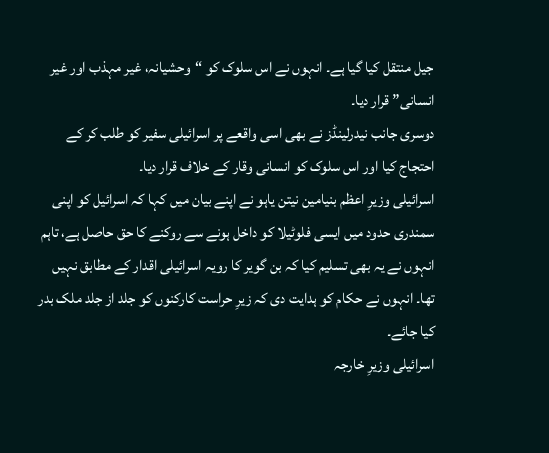جیل منتقل کیا گیا ہے۔ انہوں نے اس سلوک کو “وحشیانہ، غیر مہذب اور غیر انسانی” قرار دیا۔
دوسری جانب نیدرلینڈز نے بھی اسی واقعے پر اسرائیلی سفیر کو طلب کر کے احتجاج کیا اور اس سلوک کو انسانی وقار کے خلاف قرار دیا۔
اسرائیلی وزیرِ اعظم بنیامین نیتن یاہو نے اپنے بیان میں کہا کہ اسرائیل کو اپنی سمندری حدود میں ایسی فلوٹیلا کو داخل ہونے سے روکنے کا حق حاصل ہے، تاہم انہوں نے یہ بھی تسلیم کیا کہ بن گویر کا رویہ اسرائیلی اقدار کے مطابق نہیں تھا۔ انہوں نے حکام کو ہدایت دی کہ زیرِ حراست کارکنوں کو جلد از جلد ملک بدر کیا جائے۔
اسرائیلی وزیرِ خارجہ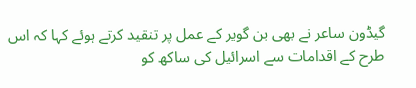گیڈون ساعر نے بھی بن گویر کے عمل پر تنقید کرتے ہوئے کہا کہ اس طرح کے اقدامات سے اسرائیل کی ساکھ کو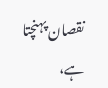نقصان پہنچتا ہے،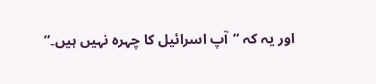اور یہ کہ “آپ اسرائیل کا چہرہ نہیں ہیں۔”